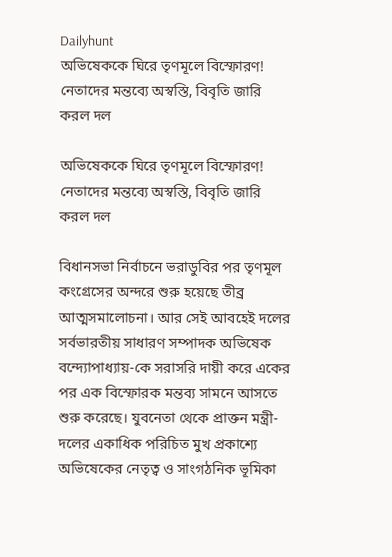Dailyhunt
অভিষেককে ঘিরে তৃণমূলে বিস্ফোরণ! নেতাদের মন্তব্যে অস্বস্তি, বিবৃতি জারি করল দল

অভিষেককে ঘিরে তৃণমূলে বিস্ফোরণ! নেতাদের মন্তব্যে অস্বস্তি, বিবৃতি জারি করল দল

বিধানসভা নির্বাচনে ভরাডুবির পর তৃণমূল কংগ্রেসের অন্দরে শুরু হয়েছে তীব্র আত্মসমালোচনা। আর সেই আবহেই দলের সর্বভারতীয় সাধারণ সম্পাদক অভিষেক বন্দ্যোপাধ্যায়-কে সরাসরি দায়ী করে একের পর এক বিস্ফোরক মন্তব্য সামনে আসতে শুরু করেছে। যুবনেতা থেকে প্রাক্তন মন্ত্রী- দলের একাধিক পরিচিত মুখ প্রকাশ্যে অভিষেকের নেতৃত্ব ও সাংগঠনিক ভূমিকা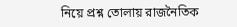নিয়ে প্রশ্ন তোলায় রাজনৈতিক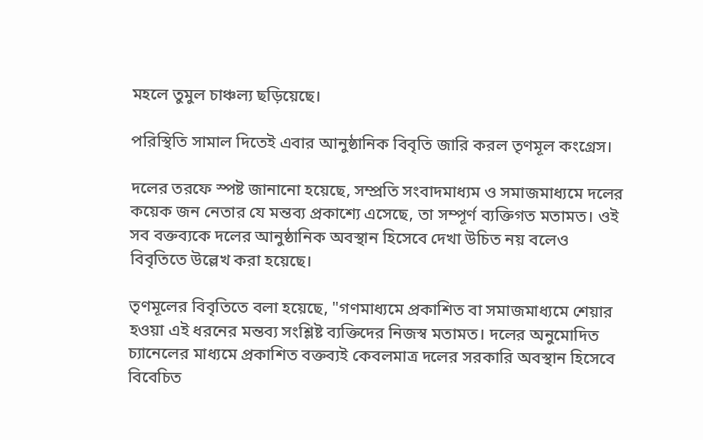মহলে তুমুল চাঞ্চল্য ছড়িয়েছে।

পরিস্থিতি সামাল দিতেই এবার আনুষ্ঠানিক বিবৃতি জারি করল তৃণমূল কংগ্রেস।

দলের তরফে স্পষ্ট জানানো হয়েছে, সম্প্রতি সংবাদমাধ্যম ও সমাজমাধ্যমে দলের কয়েক জন নেতার যে মন্তব্য প্রকাশ্যে এসেছে, তা সম্পূর্ণ ব্যক্তিগত মতামত। ওই সব বক্তব্যকে দলের আনুষ্ঠানিক অবস্থান হিসেবে দেখা উচিত নয় বলেও বিবৃতিতে উল্লেখ করা হয়েছে।

তৃণমূলের বিবৃতিতে বলা হয়েছে, "গণমাধ্যমে প্রকাশিত বা সমাজমাধ্যমে শেয়ার হওয়া এই ধরনের মন্তব্য সংশ্লিষ্ট ব্যক্তিদের নিজস্ব মতামত। দলের অনুমোদিত চ্যানেলের মাধ্যমে প্রকাশিত বক্তব্যই কেবলমাত্র দলের সরকারি অবস্থান হিসেবে বিবেচিত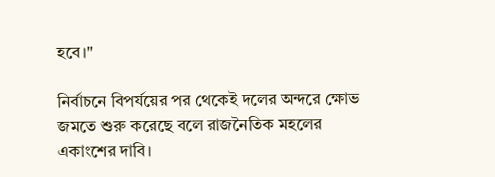হবে।"

নির্বাচনে বিপর্যয়ের পর থেকেই দলের অন্দরে ক্ষোভ জমতে শুরু করেছে বলে রাজনৈতিক মহলের একাংশের দাবি।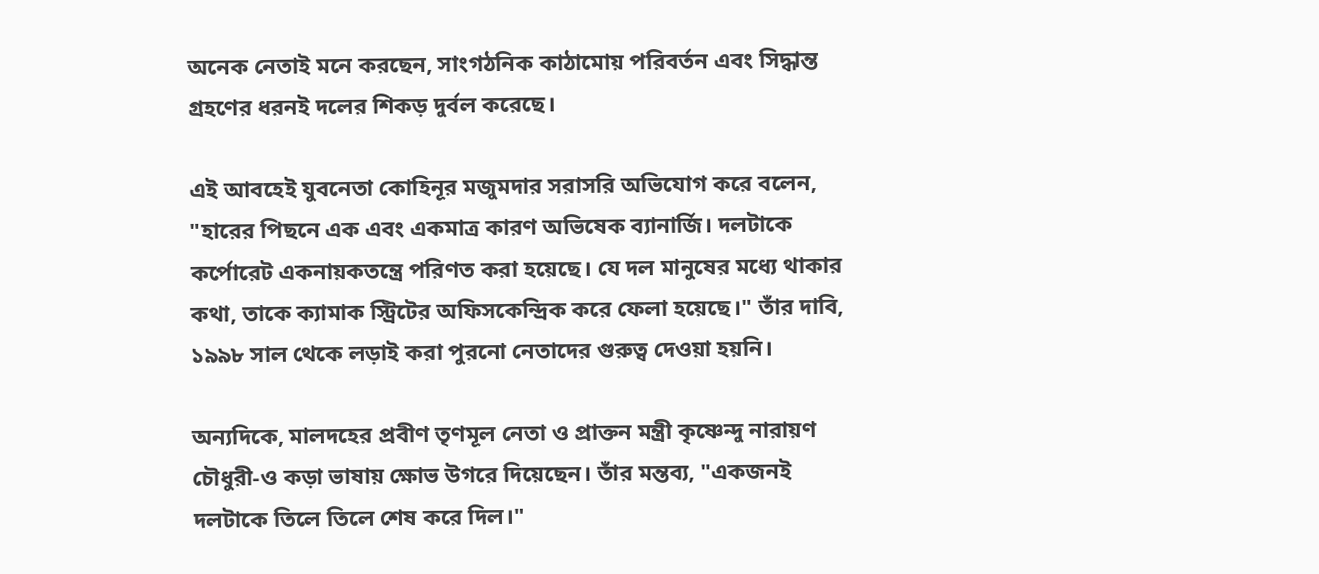অনেক নেতাই মনে করছেন, সাংগঠনিক কাঠামোয় পরিবর্তন এবং সিদ্ধান্ত গ্রহণের ধরনই দলের শিকড় দুর্বল করেছে।

এই আবহেই যুবনেতা কোহিনূর মজুমদার সরাসরি অভিযোগ করে বলেন, "হারের পিছনে এক এবং একমাত্র কারণ অভিষেক ব্যানার্জি। দলটাকে কর্পোরেট একনায়কতন্ত্রে পরিণত করা হয়েছে। যে দল মানুষের মধ্যে থাকার কথা, তাকে ক্যামাক স্ট্রিটের অফিসকেন্দ্রিক করে ফেলা হয়েছে।" তাঁর দাবি, ১৯৯৮ সাল থেকে লড়াই করা পুরনো নেতাদের গুরুত্ব দেওয়া হয়নি।

অন্যদিকে, মালদহের প্রবীণ তৃণমূল নেতা ও প্রাক্তন মন্ত্রী কৃষ্ণেন্দু নারায়ণ চৌধুরী-ও কড়া ভাষায় ক্ষোভ উগরে দিয়েছেন। তাঁর মন্তব্য, "একজনই দলটাকে তিলে তিলে শেষ করে দিল।"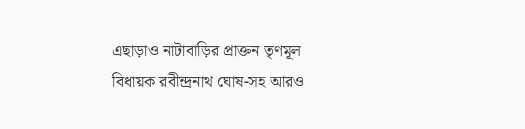এছাড়াও নাটাবাড়ির প্রাক্তন তৃণমূল বিধায়ক রবীন্দ্রনাথ ঘোষ-সহ আরও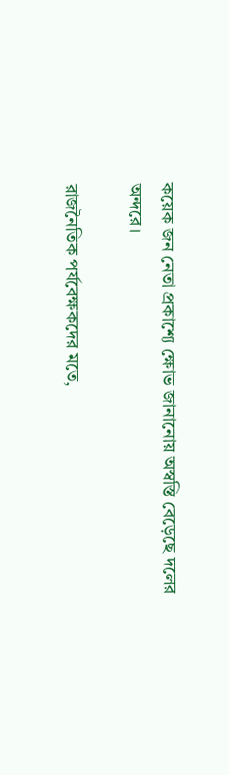কয়েক জন নেতা প্রকাশ্যে ক্ষোভ জানানোয় অস্বস্তি বেড়েছে দলের অন্দরে।

রাজনৈতিক পর্যবেক্ষকদের মতে,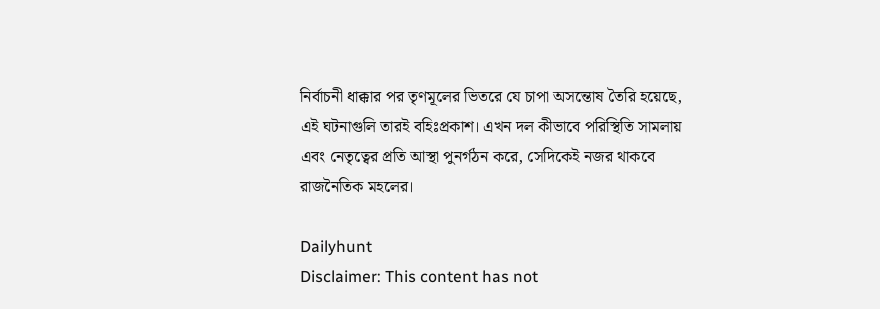নির্বাচনী ধাক্কার পর তৃণমূলের ভিতরে যে চাপা অসন্তোষ তৈরি হয়েছে, এই ঘটনাগুলি তারই বহিঃপ্রকাশ। এখন দল কীভাবে পরিস্থিতি সামলায় এবং নেতৃত্বের প্রতি আস্থা পুনর্গঠন করে, সেদিকেই নজর থাকবে রাজনৈতিক মহলের।

Dailyhunt
Disclaimer: This content has not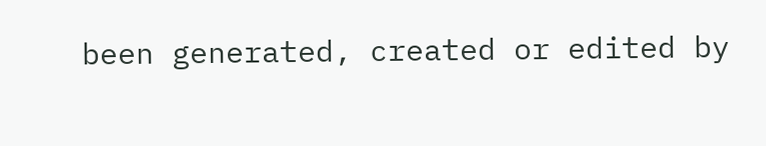been generated, created or edited by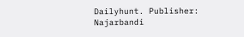Dailyhunt. Publisher: Najarbandi